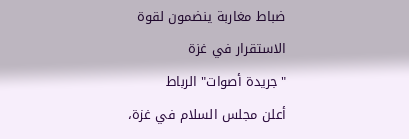ضباط مغاربة ينضمون لقوة الاستقرار في غزة
"جريدة أصوات" الرباط
أعلن مجلس السلام في غزة،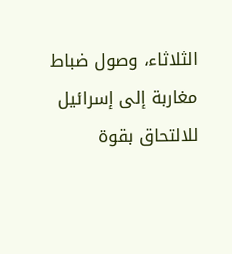الثلاثاء، وصول ضباط مغاربة إلى إسرائيل للالتحاق بقوة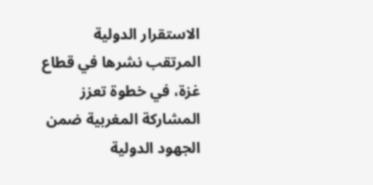الاستقرار الدولية المرتقب نشرها في قطاع غزة، في خطوة تعزز المشاركة المغربية ضمن الجهود الدولية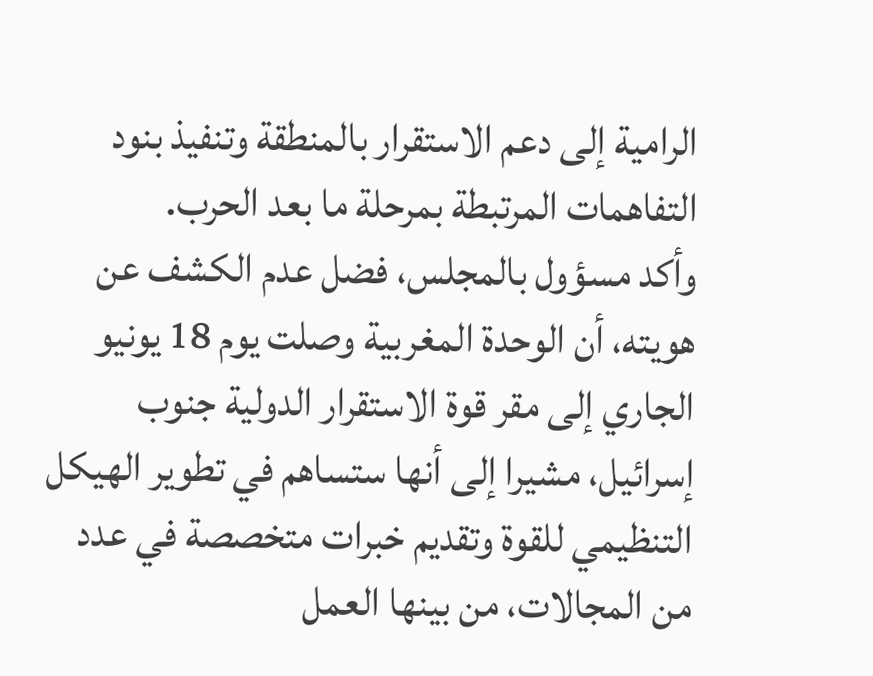الرامية إلى دعم الاستقرار بالمنطقة وتنفيذ بنود التفاهمات المرتبطة بمرحلة ما بعد الحرب.
وأكد مسؤول بالمجلس، فضل عدم الكشف عن هويته، أن الوحدة المغربية وصلت يوم 18 يونيو الجاري إلى مقر قوة الاستقرار الدولية جنوب إسرائيل، مشيرا إلى أنها ستساهم في تطوير الهيكل التنظيمي للقوة وتقديم خبرات متخصصة في عدد من المجالات، من بينها العمل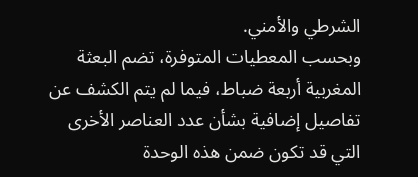الشرطي والأمني.
وبحسب المعطيات المتوفرة، تضم البعثة المغربية أربعة ضباط، فيما لم يتم الكشف عن تفاصيل إضافية بشأن عدد العناصر الأخرى التي قد تكون ضمن هذه الوحدة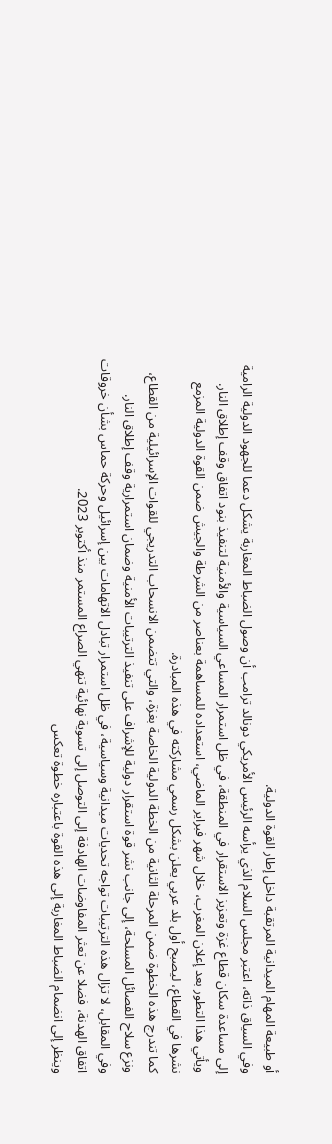أو طبيعة المهام الميدانية المرتقبة داخل إطار القوة الدولية.
وفي السياق ذاته، اعتبر مجلس السلام الذي يرأسه الرئيس الأمريكي دونالد ترامب أن وصول الضباط المغاربة يشكل دعما للجهود الدولية الرامية إلى مساعدة سكان قطاع غزة وتعزيز الاستقرار في المنطقة، في ظل استمرار المساعي السياسية والأمنية لتنفيذ بنود اتفاق وقف إطلاق النار.
ويأتي هذا التطور بعد إعلان المغرب، خلال شهر فبراير الماضي، استعداده للمساهمة بعناصر من الشرطة والجيش ضمن القوة الدولية المزمع نشرها في القطاع، ليصبح أول بلد عربي يعلن بشكل رسمي مشاركته في هذه المبادرة.
كما تندرج هذه الخطوة ضمن المرحلة الثانية من الخطة الدولية الخاصة بغزة، والتي تتضمن الانسحاب التدريجي للقوات الإسرائيلية من القطاع، ونزع سلاح الفصائل المسلحة، إلى جانب نشر قوة استقرار دولية للإشراف على تنفيذ الترتيبات الأمنية وضمان استمرارية وقف إطلاق النار.
وفي المقابل، لا تزال هذه الترتيبات تواجه تحديات ميدانية وسياسية، في ظل استمرار تبادل الاتهامات بين إسرائيل وحركة حماس بشأن خروقات اتفاق الهدنة، فضلا عن تعثر المفاوضات الهادفة إلى التوصل إلى تسوية نهائية تنهي الصراع المستمر منذ أكتوبر 2023.
وينظر إلى انضمام الضباط المغاربة إلى هذه القوة باعتباره خطوة تعكس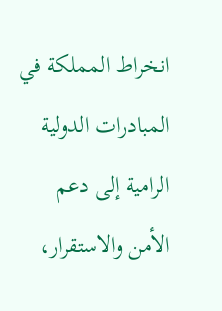انخراط المملكة في المبادرات الدولية الرامية إلى دعم الأمن والاستقرار،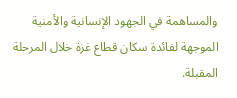والمساهمة في الجهود الإنسانية والأمنية الموجهة لفائدة سكان قطاع غزة خلال المرحلة المقبلة.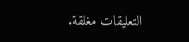التعليقات مغلقة.